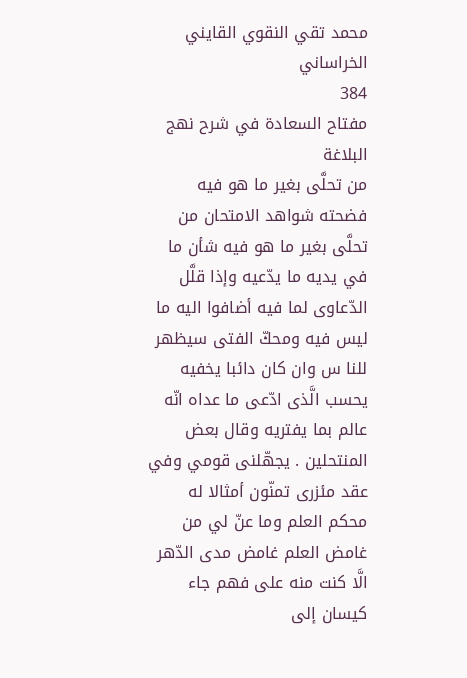محمد تقي النقوي القايني الخراساني
384
مفتاح السعادة في شرح نهج البلاغة
من تحلَّى بغير ما هو فيه فضحته شواهد الامتحان من تحلَّى بغير ما هو فيه شأن ما في يديه ما يدّعيه وإذا قلَّل الدّعاوى لما فيه أضافوا اليه ما ليس فيه ومحكّ الفتى سيظهر للنا س وان كان دائبا يخفيه يحسب الَّذى ادّعى ما عداه انّه عالم بما يفتريه وقال بعض المنتحلين . يجهّلنى قومي وفي عقد مئزرى تمنّون أمثالا له محكم العلم وما عنّ لي من غامض العلم غامض مدى الدّهر الَّا كنت منه على فهم جاء كيسان إلى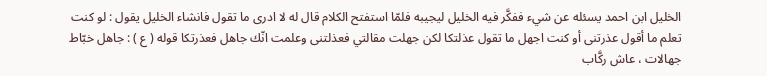الخليل ابن احمد يسئله عن شيء ففكَّر فيه الخليل ليجيبه فلمّا استفتح الكلام قال له لا ادرى ما تقول فانشاء الخليل يقول : لو كنت تعلم ما أقول عذرتنى أو كنت اجهل ما تقول عذلتكا لكن جهلت مقالتي فعذلتنى وعلمت انّك جاهل فعذرتكا قوله ( ع ) : جاهل خبّاط جهالات ، عاش ركَّاب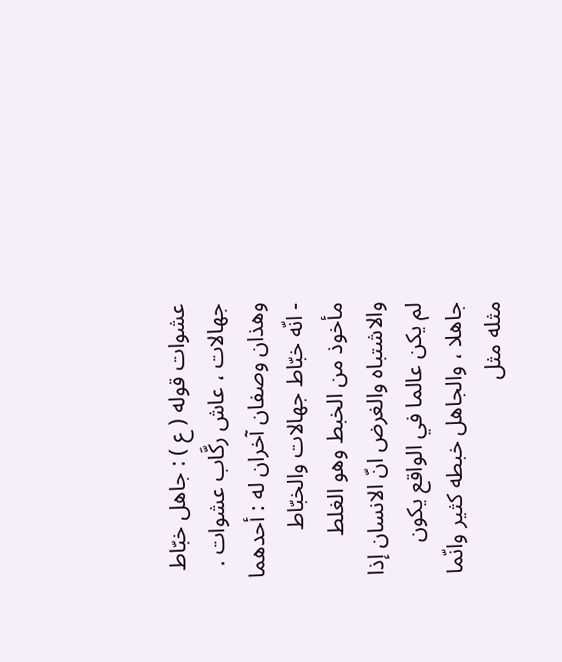عشوات قوله ( ع ) : جاهل خبّاط جهالات ، عاش ركَّاب عشوات . وهذان وصفان آخران له : أحدهما - انّه خبّاط جهالات والخبّاط مأخوذ من الخبط وهو الغلط والاشتباه والغرض انّ الانسان إذا لم يكن عالما في الواقع يكون جاهلا ، والجاهل خبطه كثير وانّما مثله مثل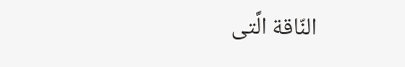النّاقة الَّتى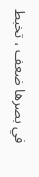في بصرها ضعف ، تخبط